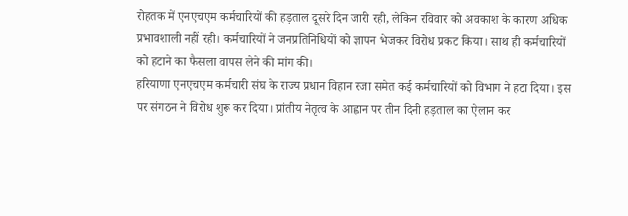रोहतक में एनएचएम कर्मचारियों की हड़ताल दूसरे दिन जारी रही, लेकिन रविवार को अवकाश के कारण अधिक प्रभावशाली नहीं रही। कर्मचारियों ने जनप्रतिनिधियों को ज्ञापन भेजकर विरोध प्रकट किया। साथ ही कर्मचारियों को हटाने का फैसला वापस लेने की मांग की।
हरियाणा एनएचएम कर्मचारी संघ के राज्य प्रधान विहान रजा समेत कई कर्मचारियों को विभाग ने हटा दिया। इस पर संगठन ने विरोध शुरू कर दिया। प्रांतीय नेतृत्व के आह्वान पर तीन दिनी हड़ताल का ऐलान कर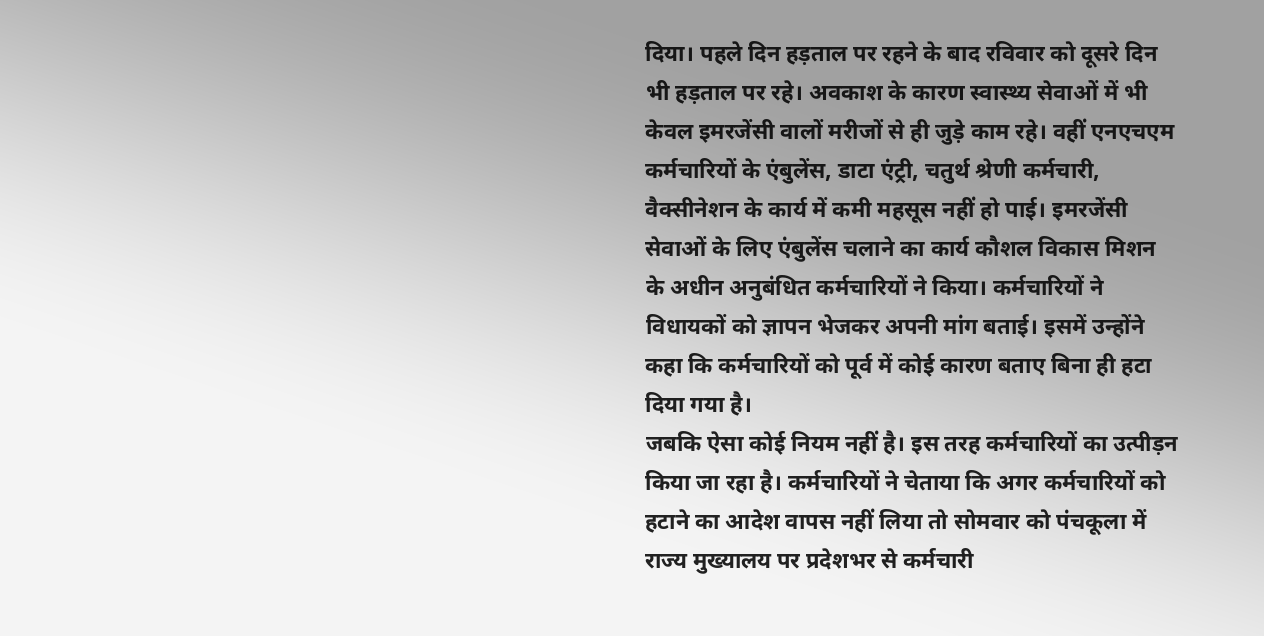दिया। पहले दिन हड़ताल पर रहने के बाद रविवार को दूसरे दिन भी हड़ताल पर रहे। अवकाश के कारण स्वास्थ्य सेवाओं में भी केवल इमरजेंसी वालों मरीजों से ही जुड़े काम रहे। वहीं एनएचएम कर्मचारियों के एंबुलेंस, डाटा एंट्री, चतुर्थ श्रेणी कर्मचारी, वैक्सीनेशन के कार्य में कमी महसूस नहीं हो पाई। इमरजेंसी सेवाओं के लिए एंबुलेंस चलाने का कार्य कौशल विकास मिशन के अधीन अनुबंधित कर्मचारियों ने किया। कर्मचारियों ने विधायकों को ज्ञापन भेजकर अपनी मांग बताई। इसमें उन्होंने कहा कि कर्मचारियों को पूर्व में कोई कारण बताए बिना ही हटा दिया गया है।
जबकि ऐसा कोई नियम नहीं है। इस तरह कर्मचारियों का उत्पीड़न किया जा रहा है। कर्मचारियों ने चेताया कि अगर कर्मचारियों को हटाने का आदेश वापस नहीं लिया तो सोमवार को पंचकूला में राज्य मुख्यालय पर प्रदेशभर से कर्मचारी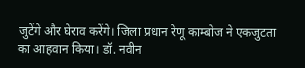जुटेंगे और घेराव करेंगे। जिला प्रधान रेणू काम्बोज ने एकजुटता का आहवान किया। डॉ. नवीन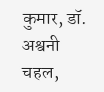कुमार, डॉ. अश्वनी चहल,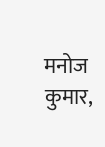मनोज कुमार,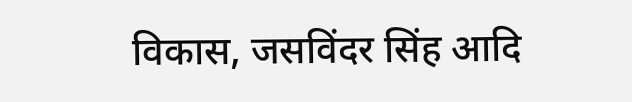विकास, जसविंदर सिंह आदि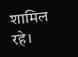शामिल रहे।